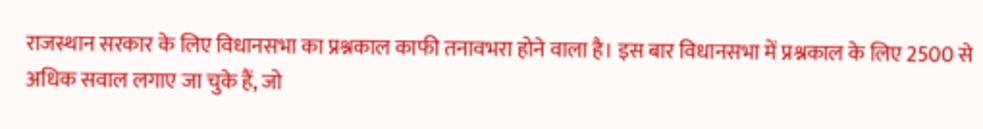राजस्थान सरकार के लिए विधानसभा का प्रश्नकाल काफी तनावभरा होने वाला है। इस बार विधानसभा में प्रश्नकाल के लिए 2500 से अधिक सवाल लगाए जा चुके हैं, जो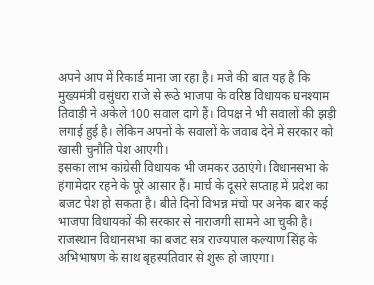अपने आप में रिकार्ड माना जा रहा है। मजे की बात यह है कि मुख्यमंत्री वसुंधरा राजे से रूठे भाजपा के वरिष्ठ विधायक घनश्याम तिवाड़ी ने अकेले 100 सवाल दागे हैं। विपक्ष ने भी सवालों की झड़ी लगाई हुई है। लेकिन अपनों के सवालों के जवाब देने में सरकार को खासी चुनौति पेश आएगी।
इसका लाभ कांग्रेसी विधायक भी जमकर उठाएंगे। विधानसभा के हंगामेदार रहने के पूरे आसार हैं। मार्च के दूसरे सप्ताह में प्रदेश का बजट पेश हो सकता है। बीते दिनों विभन्न मंचों पर अनेक बार कई भाजपा विधायकों की सरकार से नाराजगी सामने आ चुकी है।
राजस्थान विधानसभा का बजट सत्र राज्यपाल कल्याण सिंह के अभिभाषण के साथ बृहस्पतिवार से शुरू हो जाएगा।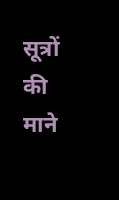सूत्रों की माने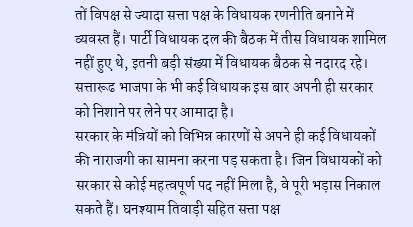तों विपक्ष से ज्यादा सत्ता पक्ष के विधायक रणनीति बनाने में व्यवस्त हैं। पार्टी विधायक दल की बैठक में तीस विधायक शामिल नहीं हुए थे, इतनी बड़ी संख्या में विधायक बैठक से नदारद रहे। सत्तारूढ भाजपा के भी कई विधायक इस बार अपनी ही सरकार को निशाने पर लेने पर आमादा है।
सरकार के मंत्रियों को विभिन्न कारणों से अपने ही कई विधायकों की नाराजगी का सामना करना पड़ सकता है। जिन विधायकों को सरकार से कोई महत्वपूर्ण पद नहीं मिला है, वे पूरी भड़ास निकाल सकते हैं। घनश्याम तिवाड़ी सहित सत्ता पक्ष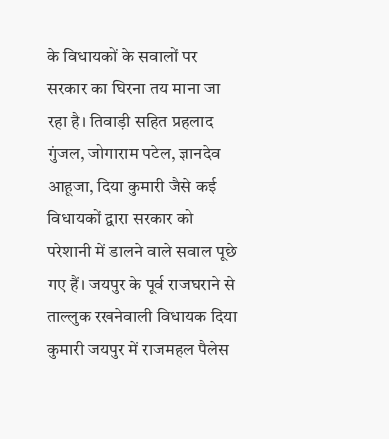के विधायकों के सवालों पर सरकार का घिरना तय माना जा रहा है। तिवाड़ी सहित प्रहलाद गुंजल, जोगाराम पटेल, ज्ञानदेव आहूजा, दिया कुमारी जैसे कई विधायकों द्वारा सरकार को परेशानी में डालने वाले सवाल पूछे गए हैं। जयपुर के पूर्व राजघराने से ताल्लुक रखनेवाली विधायक दिया कुमारी जयपुर में राजमहल पैलेस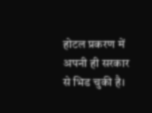होटल प्रकरण में अपनी ही सरकार से भिड चुकी है।